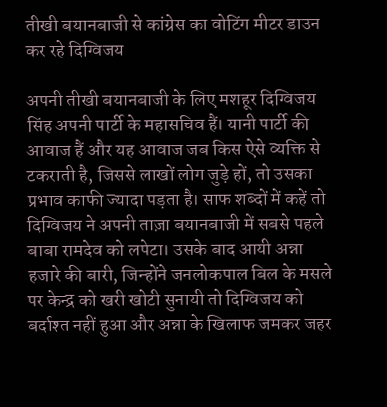तीखी बयानबाजी से कांग्रेस का वोटिंग मीटर डाउन कर रहे दिग्विजय

अपनी तीखी बयानबाजी के लिए मशहूर दिग्विजय सिंह अपनी पार्टी के महासचिव हैं। यानी पार्टी की आवाज हैं और यह आवाज जब किस ऐसे व्यक्ति से टकराती है, जिससे लाखों लोग जुड़े हों, तो उसका प्रभाव काफी ज्यादा पड़ता है। साफ शब्दों में कहें तो दिग्विजय ने अपनी ताज़ा बयानबाजी में सबसे पहले बाबा रामदेव को लपेटा। उसके बाद आयी अन्ना हजारे की बारी, जिन्होंने जनलोकपाल बिल के मसले पर केन्द्र को खरी खोटी सुनायी तो दिग्विजय को बर्दाश्त नहीं हुआ और अन्ना के खिलाफ जमकर जहर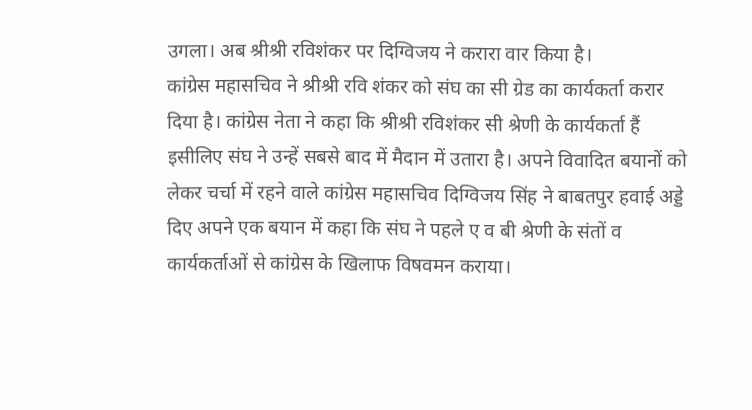उगला। अब श्रीश्री रविशंकर पर दिग्विजय ने करारा वार किया है।
कांग्रेस महासचिव ने श्रीश्री रवि शंकर को संघ का सी ग्रेड का कार्यकर्ता करार दिया है। कांग्रेस नेता ने कहा कि श्रीश्री रविशंकर सी श्रेणी के कार्यकर्ता हैं इसीलिए संघ ने उन्हें सबसे बाद में मैदान में उतारा है। अपने विवादित बयानों को लेकर चर्चा में रहने वाले कांग्रेस महासचिव दिग्विजय सिंह ने बाबतपुर हवाई अड्डे दिए अपने एक बयान में कहा कि संघ ने पहले ए व बी श्रेणी के संतों व कार्यकर्ताओं से कांग्रेस के खिलाफ विषवमन कराया।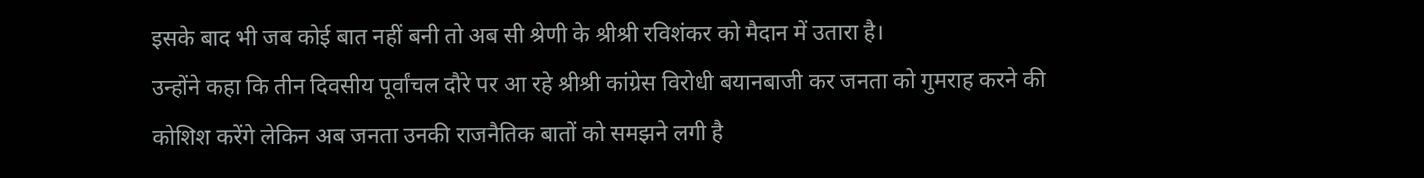इसके बाद भी जब कोई बात नहीं बनी तो अब सी श्रेणी के श्रीश्री रविशंकर को मैदान में उतारा है।
उन्होंने कहा कि तीन दिवसीय पूर्वांचल दौरे पर आ रहे श्रीश्री कांग्रेस विरोधी बयानबाजी कर जनता को गुमराह करने की कोशिश करेंगे लेकिन अब जनता उनकी राजनैतिक बातों को समझने लगी है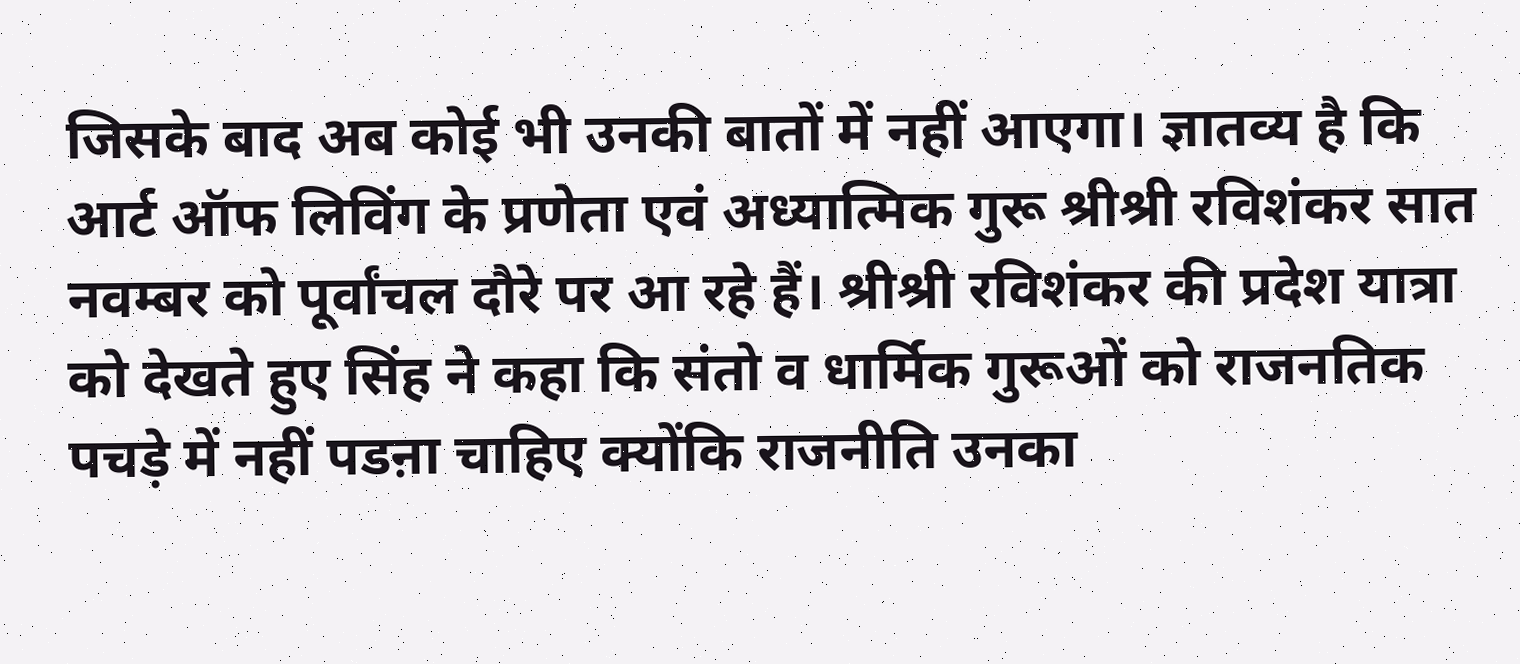जिसके बाद अब कोई भी उनकी बातों में नहीं आएगा। ज्ञातव्य है कि आर्ट ऑफ लिविंग के प्रणेता एवं अध्यात्मिक गुरू श्रीश्री रविशंकर सात नवम्बर को पूर्वांचल दौरे पर आ रहे हैं। श्रीश्री रविशंकर की प्रदेश यात्रा को देखते हुए सिंह ने कहा कि संतो व धार्मिक गुरूओं को राजनतिक पचड़े में नहीं पडऩा चाहिए क्योंकि राजनीति उनका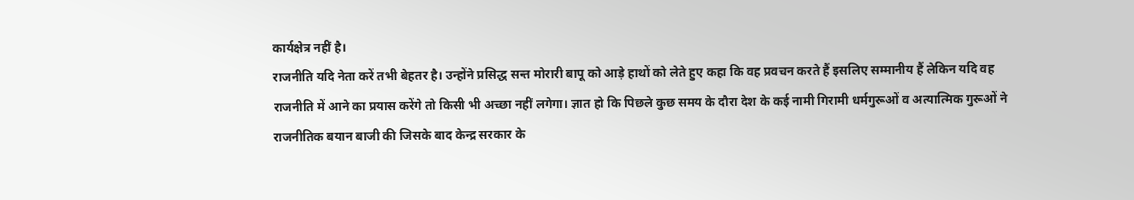कार्यक्षेत्र नहीं है।
राजनीति यदि नेता करें तभी बेहतर है। उन्होंने प्रसिद्ध सन्त मोरारी बापू को आड़े हाथों को लेते हुए कहा कि वह प्रवचन करते हैं इसलिए सम्मानीय हैं लेकिन यदि वह राजनीति में आने का प्रयास करेंगे तो किसी भी अच्छा नहीं लगेगा। ज्ञात हो कि पिछले कुछ समय के दौरा देश के कई नामी गिरामी धर्मगुरूओं व अत्यात्मिक गुरूओं ने राजनीतिक बयान बाजी की जिसके बाद केन्द्र सरकार के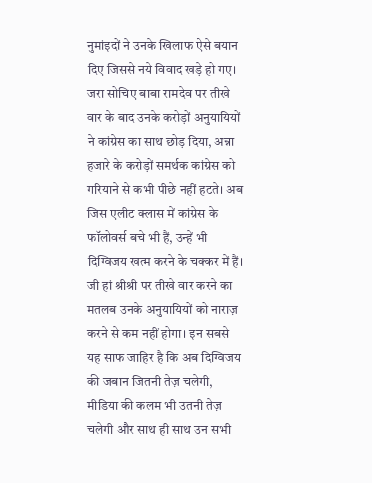नुमांइदों ने उनके खिलाफ ऐसे बयान दिए जिससे नये विवाद खड़े हो गए।
जरा सोचिए बाबा रामदेव पर तीखे वार के बाद उनके करोड़ों अनुयायियों ने कांग्रेस का साथ छोड़ दिया, अन्ना हजारे के करोड़ों समर्थक कांग्रेस को गरियाने से कभी पीछे नहीं हटते। अब जिस एलीट क्लास में कांग्रेस के फॉलोवर्स बचे भी हैं, उन्हें भी दिग्विजय खत्म करने के चक्कर में हैं। जी हां श्रीश्री पर तीखे वार करने का मतलब उनके अनुयायियों को नाराज़ करने से कम नहीं होगा। इन सबसे यह साफ जाहिर है कि अब दिग्विजय की जबान जितनी तेज़ चलेगी, मीडिया की कलम भी उतनी तेज़ चलेगी और साथ ही साथ उन सभी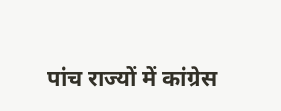पांच राज्यों में कांग्रेस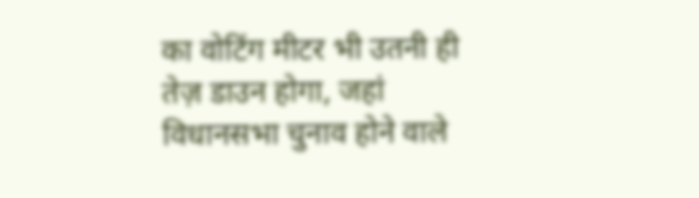का वोटिंग मीटर भी उतनी ही तेज़ डाउन होगा, जहां विधानसभा चुनाव होने वाले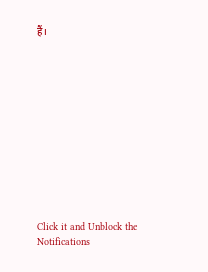हैं।












Click it and Unblock the Notifications